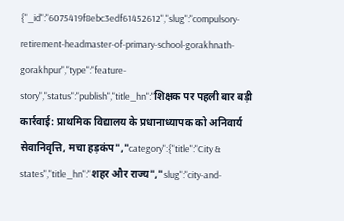{"_id":"6075419f8ebc3edf61452612","slug":"compulsory-retirement-headmaster-of-primary-school-gorakhnath-gorakhpur","type":"feature-story","status":"publish","title_hn":"शिक्षक पर पहली बार बड़ी कार्रवाई: प्राथमिक विद्यालय के प्रधानाध्यापक को अनिवार्य सेवानिवृत्ति, मचा हड़कंप","category":{"title":"City & states","title_hn":"शहर और राज्य","slug":"city-and-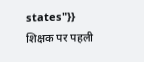states"}}
शिक्षक पर पहली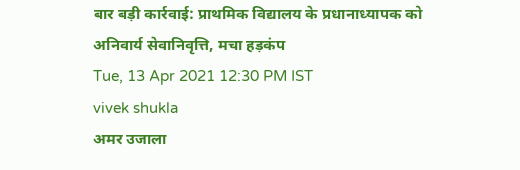बार बड़ी कार्रवाई: प्राथमिक विद्यालय के प्रधानाध्यापक को अनिवार्य सेवानिवृत्ति, मचा हड़कंप
Tue, 13 Apr 2021 12:30 PM IST
vivek shukla
अमर उजाला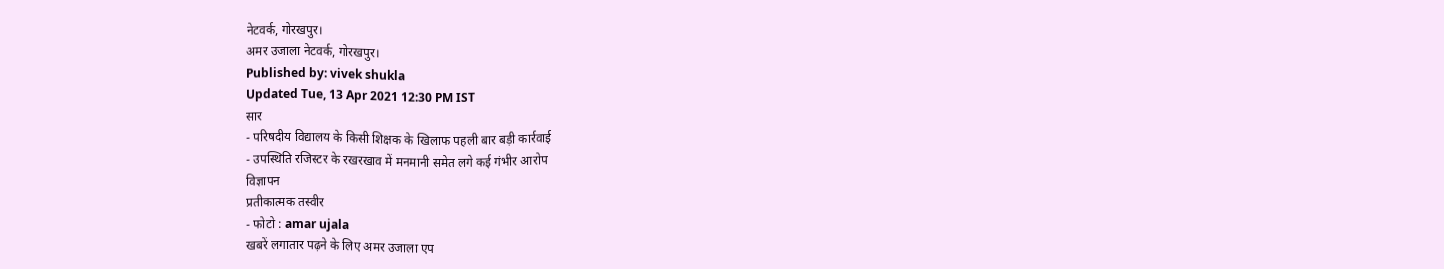नेटवर्क, गोरखपुर।
अमर उजाला नेटवर्क, गोरखपुर।
Published by: vivek shukla
Updated Tue, 13 Apr 2021 12:30 PM IST
सार
- परिषदीय विद्यालय के किसी शिक्षक के खिलाफ पहली बार बड़ी कार्रवाई
- उपस्थिति रजिस्टर के रखरखाव में मनमानी समेत लगे कई गंभीर आरोप
विज्ञापन
प्रतीकात्मक तस्वीर
- फोटो : amar ujala
खबरें लगातार पढ़ने के लिए अमर उजाला एप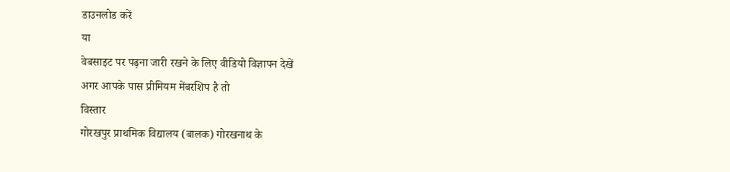डाउनलोड करें
या
वेबसाइट पर पढ़ना जारी रखने के लिए वीडियो विज्ञापन देखें
अगर आपके पास प्रीमियम मेंबरशिप है तो
विस्तार
गोरखपुर प्राथमिक विद्यालय (बालक) गोरखनाथ के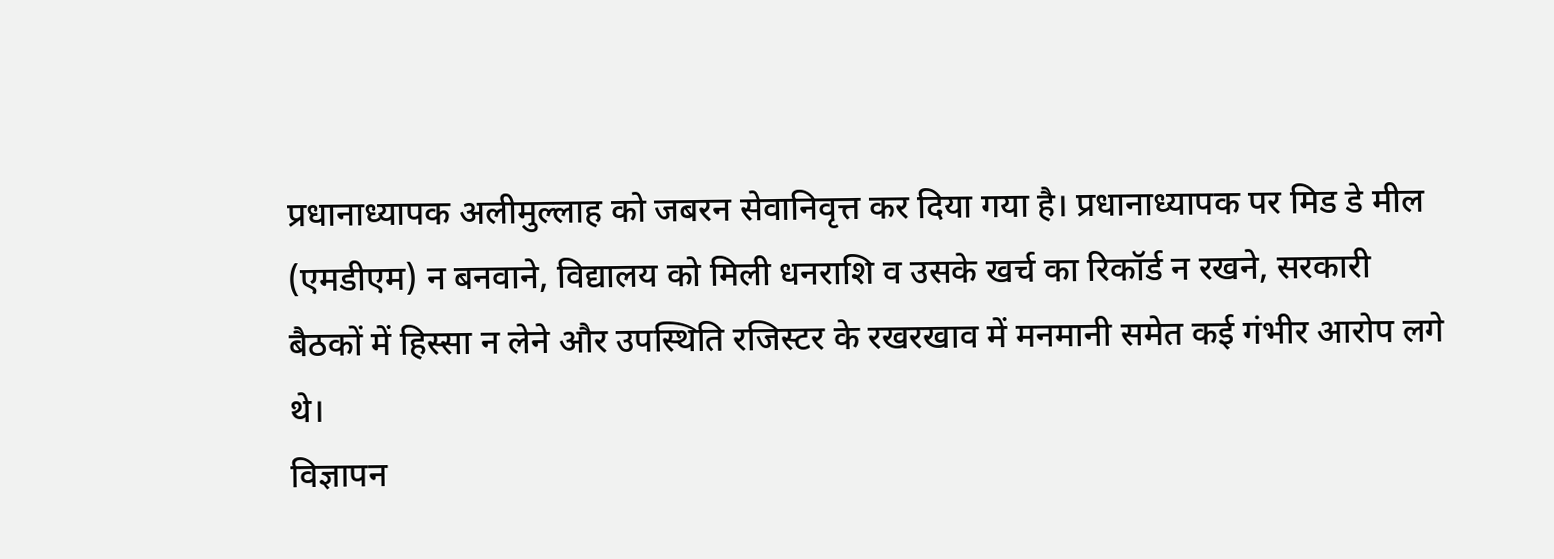प्रधानाध्यापक अलीमुल्लाह को जबरन सेवानिवृत्त कर दिया गया है। प्रधानाध्यापक पर मिड डे मील (एमडीएम) न बनवाने, विद्यालय को मिली धनराशि व उसके खर्च का रिकॉर्ड न रखने, सरकारी बैठकों में हिस्सा न लेने और उपस्थिति रजिस्टर के रखरखाव में मनमानी समेत कई गंभीर आरोप लगे थे।
विज्ञापन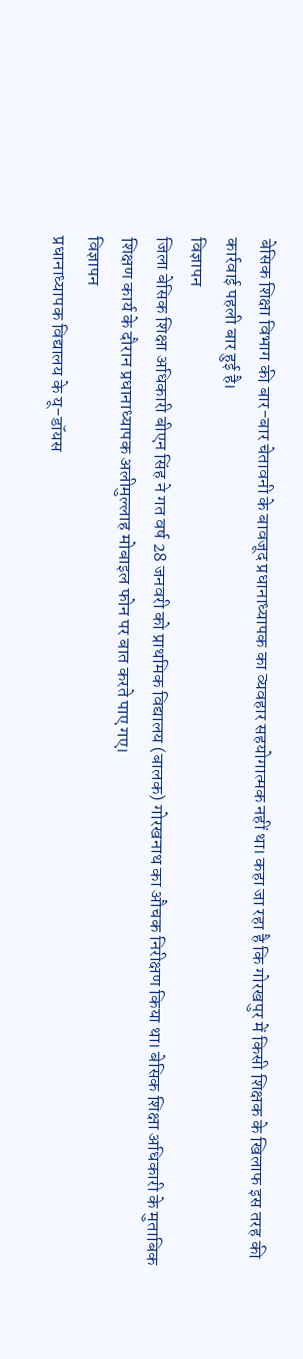बेसिक शिक्षा विभाग की बार-बार चेतावनी के बावजूद प्रधानाध्यापक का व्यवहार सहयोगात्मक नहीं था। कहा जा रहा है कि गोरखपुर में किसी शिक्षक के खिलाफ इस तरह की कार्रवाई पहली बार हुई है।
विज्ञापन
जिला बेसिक शिक्षा अधिकारी बीएन सिंह ने गत वर्ष 28 जनवरी को प्राथमिक विद्यालय (बालक) गोरखनाथ का औचक निरीक्षण किया था। बेसिक शिक्षा अधिकारी के मुताबिक शिक्षण कार्य के दौरान प्रधानाध्यापक अलीमुल्लाह मोबाइल फोन पर बात करते पाए गए।
विज्ञापन
प्रधानाध्यापक विद्यालय के यू-डॉयस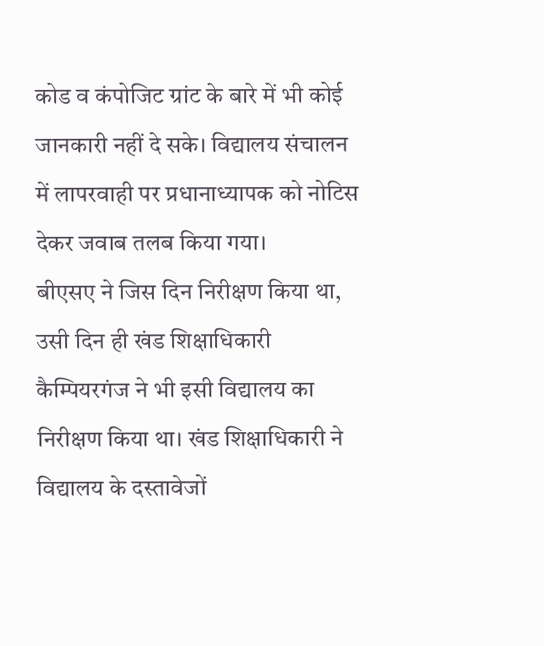कोड व कंपोजिट ग्रांट के बारे में भी कोई जानकारी नहीं दे सके। विद्यालय संचालन में लापरवाही पर प्रधानाध्यापक को नोटिस देकर जवाब तलब किया गया।
बीएसए ने जिस दिन निरीक्षण किया था, उसी दिन ही खंड शिक्षाधिकारी कैम्पियरगंज ने भी इसी विद्यालय का निरीक्षण किया था। खंड शिक्षाधिकारी ने विद्यालय के दस्तावेजों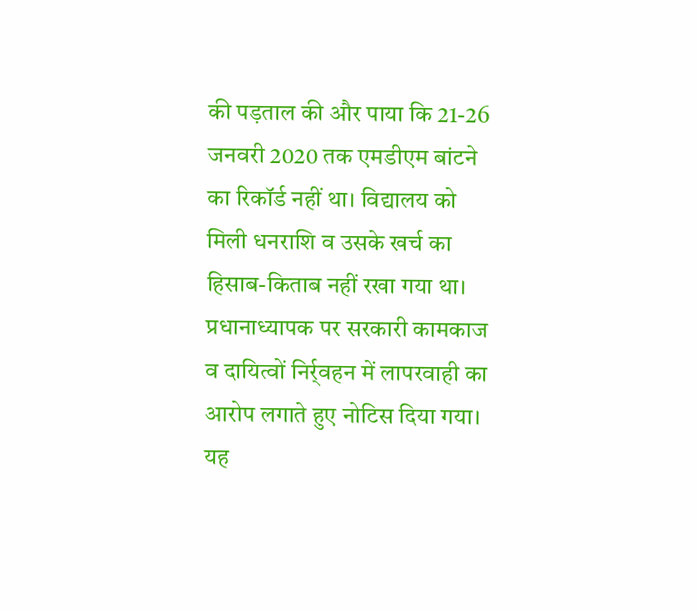की पड़ताल की और पाया कि 21-26 जनवरी 2020 तक एमडीएम बांटने का रिकॉर्ड नहीं था। विद्यालय को मिली धनराशि व उसके खर्च का हिसाब-किताब नहीं रखा गया था।
प्रधानाध्यापक पर सरकारी कामकाज व दायित्वों निर्र्वहन में लापरवाही का आरोप लगाते हुए नोटिस दिया गया। यह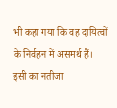भी कहा गया कि वह दायित्वों के निर्वहन में असमर्थ हैं। इसी का नतीजा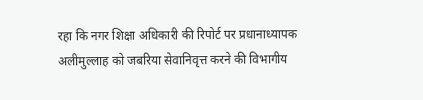रहा कि नगर शिक्षा अधिकारी की रिपोर्ट पर प्रधानाध्यापक अलीमुल्लाह को जबरिया सेवानिवृत्त करने की विभागीय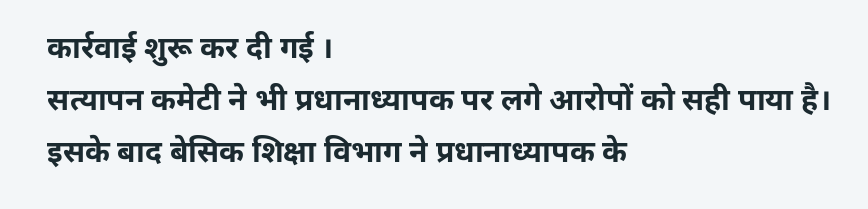कार्रवाई शुरू कर दी गई ।
सत्यापन कमेटी ने भी प्रधानाध्यापक पर लगे आरोपों को सही पाया है। इसके बाद बेसिक शिक्षा विभाग ने प्रधानाध्यापक के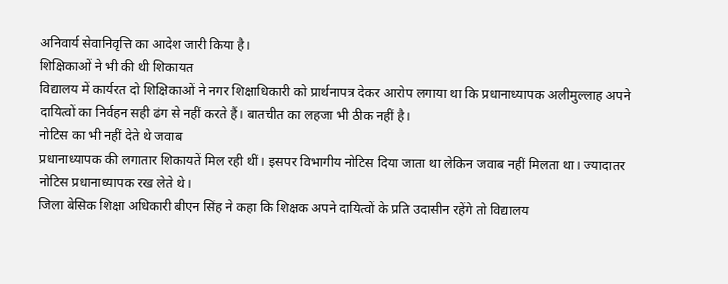अनिवार्य सेवानिवृत्ति का आदेश जारी किया है।
शिक्षिकाओं ने भी की थी शिकायत
विद्यालय में कार्यरत दो शिक्षिकाओं ने नगर शिक्षाधिकारी को प्रार्थनापत्र देकर आरोप लगाया था कि प्रधानाध्यापक अलीमुल्लाह अपने दायित्वों का निर्वहन सही ढंग से नहीं करते हैं। बातचीत का लहजा भी ठीक नहीं है।
नोटिस का भी नहीं देते थे जवाब
प्रधानाध्यापक की लगातार शिकायतें मिल रही थीं। इसपर विभागीय नोटिस दिया जाता था लेकिन जवाब नहीं मिलता था। ज्यादातर नोटिस प्रधानाध्यापक रख लेते थे।
जिला बेसिक शिक्षा अधिकारी बीएन सिंह ने कहा कि शिक्षक अपने दायित्वों के प्रति उदासीन रहेंगे तो विद्यालय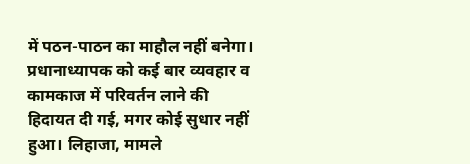में पठन-पाठन का माहौल नहीं बनेगा। प्रधानाध्यापक को कई बार व्यवहार व कामकाज में परिवर्तन लाने की हिदायत दी गई, मगर कोई सुधार नहीं हुआ। लिहाजा, मामले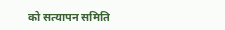को सत्यापन समिति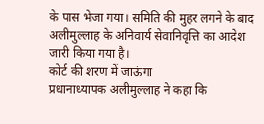के पास भेजा गया। समिति की मुहर लगने के बाद अलीमुल्लाह के अनिवार्य सेवानिवृत्ति का आदेश जारी किया गया है।
कोर्ट की शरण में जाऊंगा
प्रधानाध्यापक अलीमुल्लाह ने कहा कि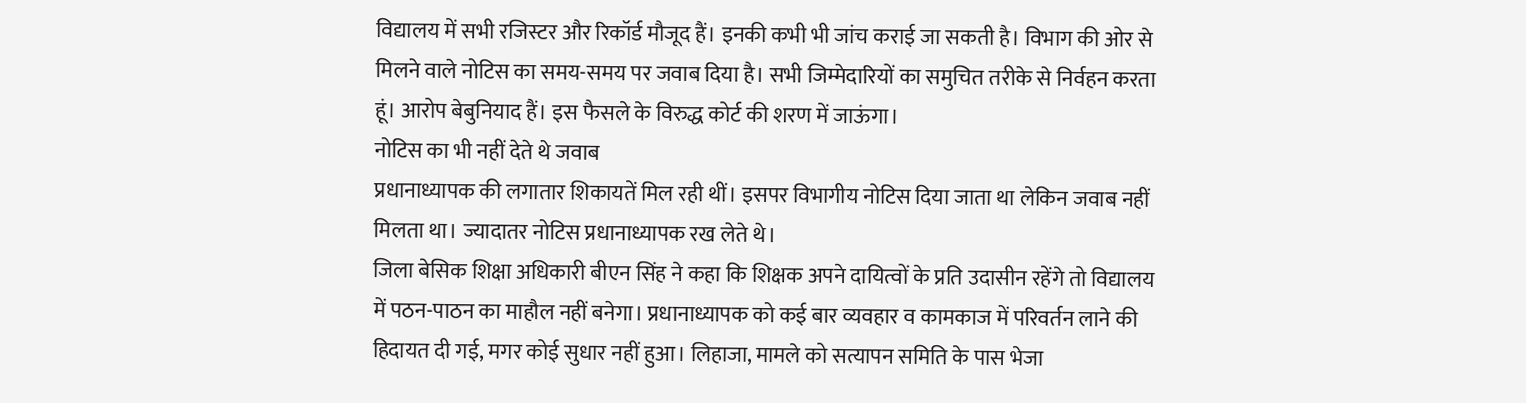विद्यालय में सभी रजिस्टर और रिकॉर्ड मौजूद हैं। इनकी कभी भी जांच कराई जा सकती है। विभाग की ओर से मिलने वाले नोटिस का समय-समय पर जवाब दिया है। सभी जिम्मेदारियों का समुचित तरीके से निर्वहन करता हूं। आरोप बेबुनियाद हैं। इस फैसले के विरुद्ध कोर्ट की शरण में जाऊंगा।
नोटिस का भी नहीं देते थे जवाब
प्रधानाध्यापक की लगातार शिकायतें मिल रही थीं। इसपर विभागीय नोटिस दिया जाता था लेकिन जवाब नहीं मिलता था। ज्यादातर नोटिस प्रधानाध्यापक रख लेते थे।
जिला बेसिक शिक्षा अधिकारी बीएन सिंह ने कहा कि शिक्षक अपने दायित्वों के प्रति उदासीन रहेंगे तो विद्यालय में पठन-पाठन का माहौल नहीं बनेगा। प्रधानाध्यापक को कई बार व्यवहार व कामकाज में परिवर्तन लाने की हिदायत दी गई, मगर कोई सुधार नहीं हुआ। लिहाजा, मामले को सत्यापन समिति के पास भेजा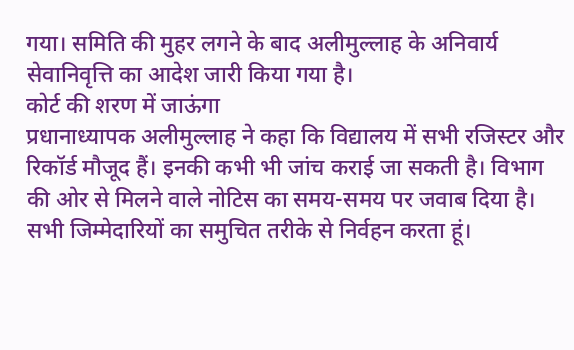गया। समिति की मुहर लगने के बाद अलीमुल्लाह के अनिवार्य सेवानिवृत्ति का आदेश जारी किया गया है।
कोर्ट की शरण में जाऊंगा
प्रधानाध्यापक अलीमुल्लाह ने कहा कि विद्यालय में सभी रजिस्टर और रिकॉर्ड मौजूद हैं। इनकी कभी भी जांच कराई जा सकती है। विभाग की ओर से मिलने वाले नोटिस का समय-समय पर जवाब दिया है। सभी जिम्मेदारियों का समुचित तरीके से निर्वहन करता हूं।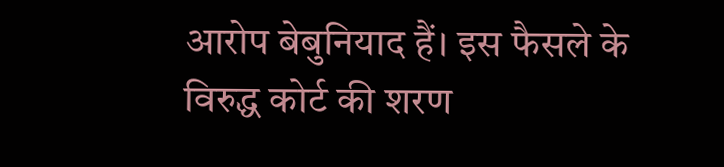आरोप बेबुनियाद हैं। इस फैसले के विरुद्ध कोर्ट की शरण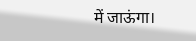में जाऊंगा।